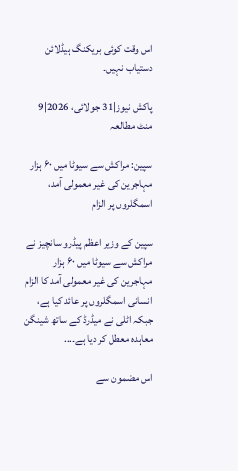اس وقت کوئی بریکنگ ہیڈلائن دستیاب نہیں۔

پاکش نیوز|31 جولائی، 2026|9 منٹ مطالعہ

سپین: مراکش سے سیوٹا میں ۶۰ ہزار مہاجرین کی غیر معمولی آمد، اسمگلروں پر الزام

سپین کے وزیر اعظم پیڈرو سانچیز نے مراکش سے سیوٹا میں ۶۰ ہزار مہاجرین کی غیر معمولی آمد کا الزام انسانی اسمگلروں پر عائد کیا ہے، جبکہ اٹلی نے میڈرڈ کے ساتھ شینگن معاہدہ معطل کر دیا ہے۔...

اس مضمون سے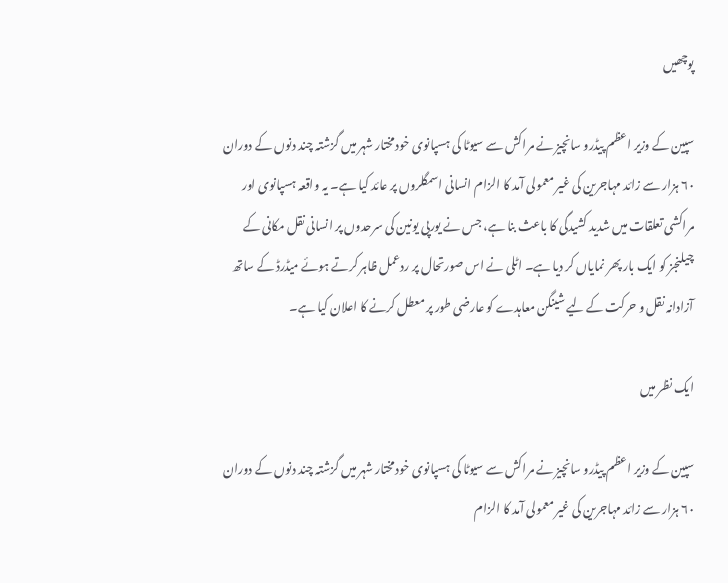پوچھیں

سپین کے وزیر اعظم پیڈرو سانچیز نے مراکش سے سیوٹا کی ہسپانوی خودمختار شہر میں گزشتہ چند دنوں کے دوران ۶۰ ہزار سے زائد مہاجرین کی غیر معمولی آمد کا الزام انسانی اسمگلروں پر عائد کیا ہے۔ یہ واقعہ ہسپانوی اور مراکشی تعلقات میں شدید کشیدگی کا باعث بنا ہے، جس نے یورپی یونین کی سرحدوں پر انسانی نقل مکانی کے چیلنجز کو ایک بار پھر نمایاں کر دیا ہے۔ اٹلی نے اس صورتحال پر ردعمل ظاہر کرتے ہوئے میڈرڈ کے ساتھ آزادانہ نقل و حرکت کے لیے شینگن معاہدے کو عارضی طور پر معطل کرنے کا اعلان کیا ہے۔

ایک نظر میں

سپین کے وزیر اعظم پیڈرو سانچیز نے مراکش سے سیوٹا کی ہسپانوی خودمختار شہر میں گزشتہ چند دنوں کے دوران ۶۰ ہزار سے زائد مہاجرین کی غیر معمولی آمد کا الزام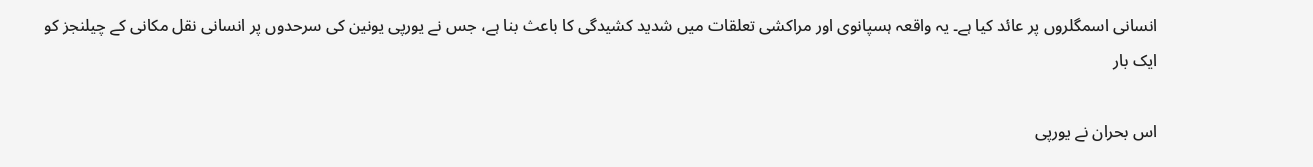انسانی اسمگلروں پر عائد کیا ہے۔ یہ واقعہ ہسپانوی اور مراکشی تعلقات میں شدید کشیدگی کا باعث بنا ہے، جس نے یورپی یونین کی سرحدوں پر انسانی نقل مکانی کے چیلنجز کو ایک بار

اس بحران نے یورپی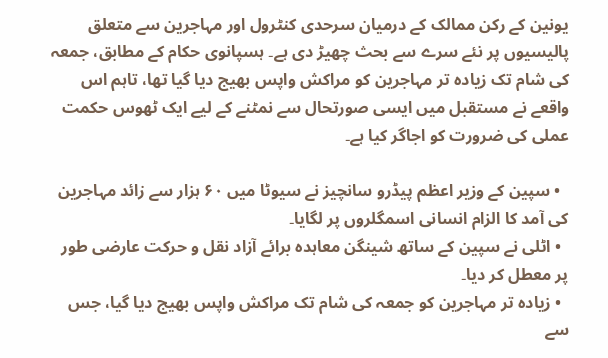یونین کے رکن ممالک کے درمیان سرحدی کنٹرول اور مہاجرین سے متعلق پالیسیوں پر نئے سرے سے بحث چھیڑ دی ہے۔ ہسپانوی حکام کے مطابق، جمعہ کی شام تک زیادہ تر مہاجرین کو مراکش واپس بھیج دیا گیا تھا، تاہم اس واقعے نے مستقبل میں ایسی صورتحال سے نمٹنے کے لیے ایک ٹھوس حکمت عملی کی ضرورت کو اجاگر کیا ہے۔

  • سپین کے وزیر اعظم پیڈرو سانچیز نے سیوٹا میں ۶۰ ہزار سے زائد مہاجرین کی آمد کا الزام انسانی اسمگلروں پر لگایا۔
  • اٹلی نے سپین کے ساتھ شینگن معاہدہ برائے آزاد نقل و حرکت عارضی طور پر معطل کر دیا۔
  • زیادہ تر مہاجرین کو جمعہ کی شام تک مراکش واپس بھیج دیا گیا، جس سے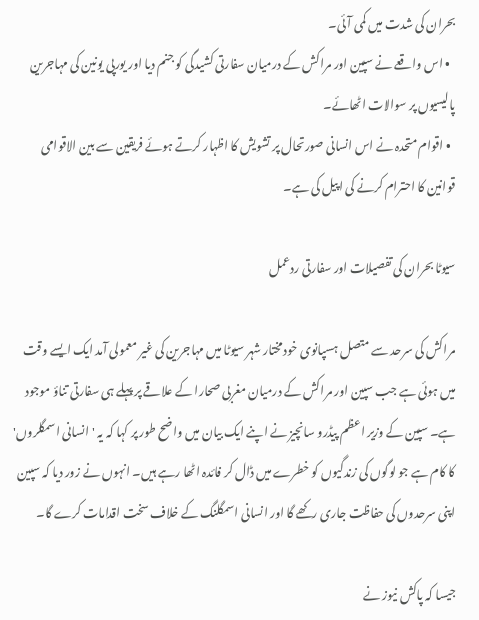بحران کی شدت میں کمی آئی۔
  • اس واقعے نے سپین اور مراکش کے درمیان سفارتی کشیدگی کو جنم دیا اور یورپی یونین کی مہاجرین پالیسیوں پر سوالات اٹھائے۔
  • اقوام متحدہ نے اس انسانی صورتحال پر تشویش کا اظہار کرتے ہوئے فریقین سے بین الاقوامی قوانین کا احترام کرنے کی اپیل کی ہے۔

سیوٹا بحران کی تفصیلات اور سفارتی ردعمل

مراکش کی سرحد سے متصل ہسپانوی خودمختار شہر سیوٹا میں مہاجرین کی غیر معمولی آمد ایک ایسے وقت میں ہوئی ہے جب سپین اور مراکش کے درمیان مغربی صحارا کے علاقے پر پہلے ہی سفارتی تناؤ موجود ہے۔ سپین کے وزیر اعظم پیڈرو سانچیز نے اپنے ایک بیان میں واضح طور پر کہا کہ یہ 'انسانی اسمگلروں' کا کام ہے جو لوگوں کی زندگیوں کو خطرے میں ڈال کر فائدہ اٹھا رہے ہیں۔ انہوں نے زور دیا کہ سپین اپنی سرحدوں کی حفاظت جاری رکھے گا اور انسانی اسمگلنگ کے خلاف سخت اقدامات کرے گا۔

جیسا کہ پاکش نیوز نے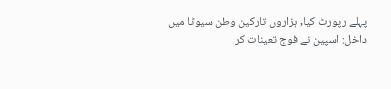پہلے رپورٹ کیا, ہزاروں تارکین وطن سیوٹا میں داخل: اسپین نے فوج تعینات کر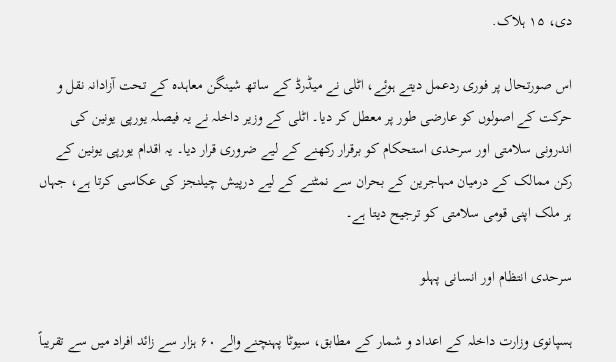دی، ۱۵ ہلاک.

اس صورتحال پر فوری ردعمل دیتے ہوئے، اٹلی نے میڈرڈ کے ساتھ شینگن معاہدہ کے تحت آزادانہ نقل و حرکت کے اصولوں کو عارضی طور پر معطل کر دیا۔ اٹلی کے وزیر داخلہ نے یہ فیصلہ یورپی یونین کی اندرونی سلامتی اور سرحدی استحکام کو برقرار رکھنے کے لیے ضروری قرار دیا۔ یہ اقدام یورپی یونین کے رکن ممالک کے درمیان مہاجرین کے بحران سے نمٹنے کے لیے درپیش چیلنجز کی عکاسی کرتا ہے، جہاں ہر ملک اپنی قومی سلامتی کو ترجیح دیتا ہے۔

سرحدی انتظام اور انسانی پہلو

ہسپانوی وزارت داخلہ کے اعداد و شمار کے مطابق، سیوٹا پہنچنے والے ۶۰ ہزار سے زائد افراد میں سے تقریباً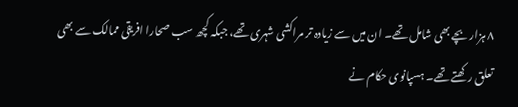۸ ہزار بچے بھی شامل تھے۔ ان میں سے زیادہ تر مراکشی شہری تھے، جبکہ کچھ سب صحارا افریقی ممالک سے بھی تعلق رکھتے تھے۔ ہسپانوی حکام نے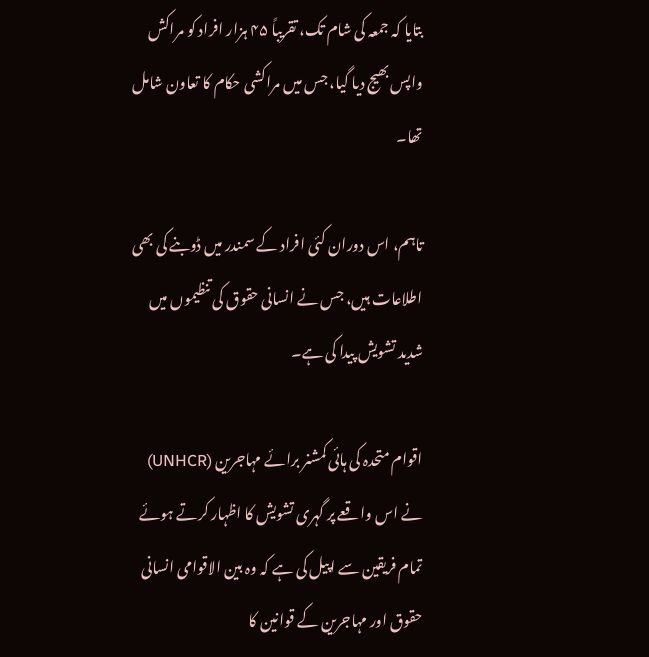بتایا کہ جمعہ کی شام تک، تقریباً ۴۵ ہزار افراد کو مراکش واپس بھیج دیا گیا، جس میں مراکشی حکام کا تعاون شامل تھا۔

تاہم، اس دوران کئی افراد کے سمندر میں ڈوبنے کی بھی اطلاعات ہیں، جس نے انسانی حقوق کی تنظیموں میں شدید تشویش پیدا کی ہے۔

اقوام متحدہ کی ہائی کمشنر برائے مہاجرین (UNHCR) نے اس واقعے پر گہری تشویش کا اظہار کرتے ہوئے تمام فریقین سے اپیل کی ہے کہ وہ بین الاقوامی انسانی حقوق اور مہاجرین کے قوانین کا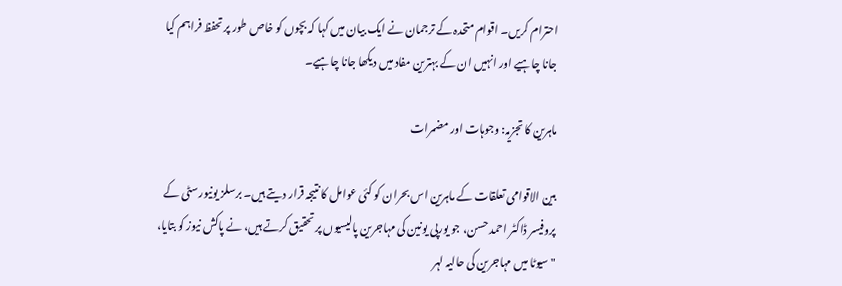احترام کریں۔ اقوام متحدہ کے ترجمان نے ایک بیان میں کہا کہ بچوں کو خاص طور پر تحفظ فراہم کیا جانا چاہیے اور انہیں ان کے بہترین مفاد میں دیکھا جانا چاہیے۔

ماہرین کا تجزیہ: وجوہات اور مضمرات

بین الاقوامی تعلقات کے ماہرین اس بحران کو کئی عوامل کا نتیجہ قرار دیتے ہیں۔ برسلز یونیورسٹی کے پروفیسر ڈاکٹر احمد حسن، جو یورپی یونین کی مہاجرین پالیسیوں پر تحقیق کرتے ہیں، نے پاکش نیوز کو بتایا، "سیوٹا میں مہاجرین کی حالیہ لہر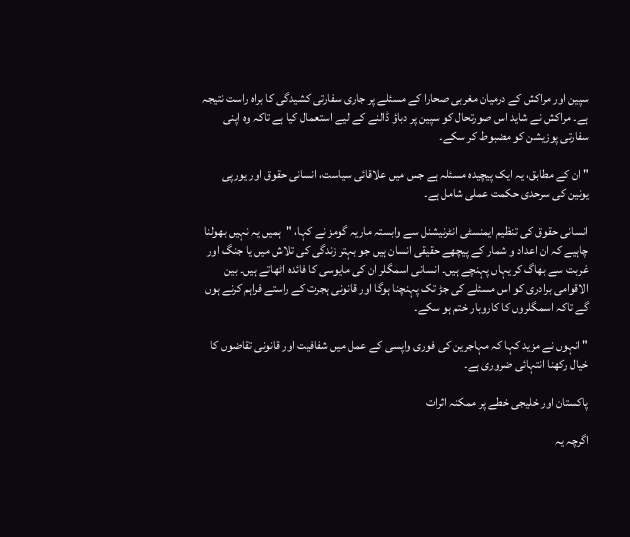سپین اور مراکش کے درمیان مغربی صحارا کے مسئلے پر جاری سفارتی کشیدگی کا براہ راست نتیجہ ہے۔ مراکش نے شاید اس صورتحال کو سپین پر دباؤ ڈالنے کے لیے استعمال کیا ہے تاکہ وہ اپنی سفارتی پوزیشن کو مضبوط کر سکے۔

" ان کے مطابق، یہ ایک پیچیدہ مسئلہ ہے جس میں علاقائی سیاست، انسانی حقوق اور یورپی یونین کی سرحدی حکمت عملی شامل ہے۔

انسانی حقوق کی تنظیم ایمنسٹی انٹرنیشنل سے وابستہ ماریہ گومز نے کہا، "ہمیں یہ نہیں بھولنا چاہیے کہ ان اعداد و شمار کے پیچھے حقیقی انسان ہیں جو بہتر زندگی کی تلاش میں یا جنگ اور غربت سے بھاگ کر یہاں پہنچے ہیں۔ انسانی اسمگلر ان کی مایوسی کا فائدہ اٹھاتے ہیں۔ بین الاقوامی برادری کو اس مسئلے کی جڑ تک پہنچنا ہوگا اور قانونی ہجرت کے راستے فراہم کرنے ہوں گے تاکہ اسمگلروں کا کاروبار ختم ہو سکے۔

" انہوں نے مزید کہا کہ مہاجرین کی فوری واپسی کے عمل میں شفافیت اور قانونی تقاضوں کا خیال رکھنا انتہائی ضروری ہے۔

پاکستان اور خلیجی خطے پر ممکنہ اثرات

اگرچہ یہ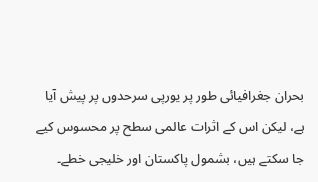بحران جغرافیائی طور پر یورپی سرحدوں پر پیش آیا ہے، لیکن اس کے اثرات عالمی سطح پر محسوس کیے جا سکتے ہیں، بشمول پاکستان اور خلیجی خطے۔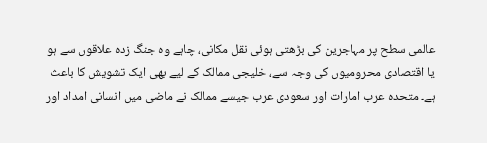عالمی سطح پر مہاجرین کی بڑھتی ہوئی نقل مکانی، چاہے وہ جنگ زدہ علاقوں سے ہو یا اقتصادی محرومیوں کی وجہ سے، خلیجی ممالک کے لیے بھی ایک تشویش کا باعث ہے۔ متحدہ عرب امارات اور سعودی عرب جیسے ممالک نے ماضی میں انسانی امداد اور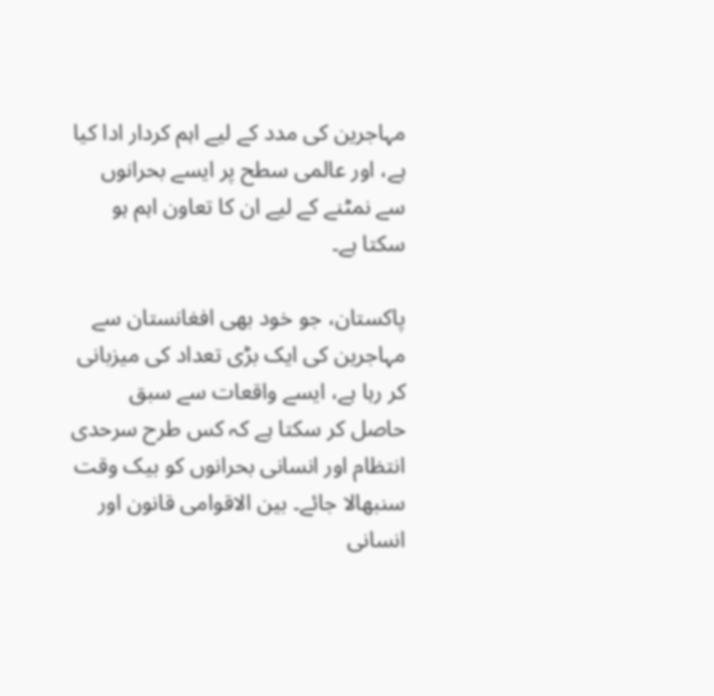مہاجرین کی مدد کے لیے اہم کردار ادا کیا ہے، اور عالمی سطح پر ایسے بحرانوں سے نمٹنے کے لیے ان کا تعاون اہم ہو سکتا ہے۔

پاکستان، جو خود بھی افغانستان سے مہاجرین کی ایک بڑی تعداد کی میزبانی کر رہا ہے، ایسے واقعات سے سبق حاصل کر سکتا ہے کہ کس طرح سرحدی انتظام اور انسانی بحرانوں کو بیک وقت سنبھالا جائے۔ بین الاقوامی قانون اور انسانی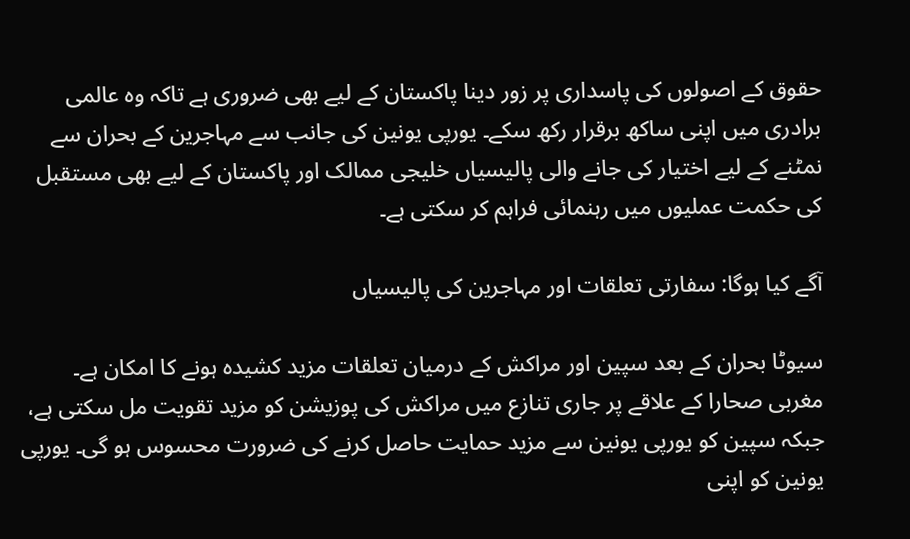حقوق کے اصولوں کی پاسداری پر زور دینا پاکستان کے لیے بھی ضروری ہے تاکہ وہ عالمی برادری میں اپنی ساکھ برقرار رکھ سکے۔ یورپی یونین کی جانب سے مہاجرین کے بحران سے نمٹنے کے لیے اختیار کی جانے والی پالیسیاں خلیجی ممالک اور پاکستان کے لیے بھی مستقبل کی حکمت عملیوں میں رہنمائی فراہم کر سکتی ہے۔

آگے کیا ہوگا: سفارتی تعلقات اور مہاجرین کی پالیسیاں

سیوٹا بحران کے بعد سپین اور مراکش کے درمیان تعلقات مزید کشیدہ ہونے کا امکان ہے۔ مغربی صحارا کے علاقے پر جاری تنازع میں مراکش کی پوزیشن کو مزید تقویت مل سکتی ہے، جبکہ سپین کو یورپی یونین سے مزید حمایت حاصل کرنے کی ضرورت محسوس ہو گی۔ یورپی یونین کو اپنی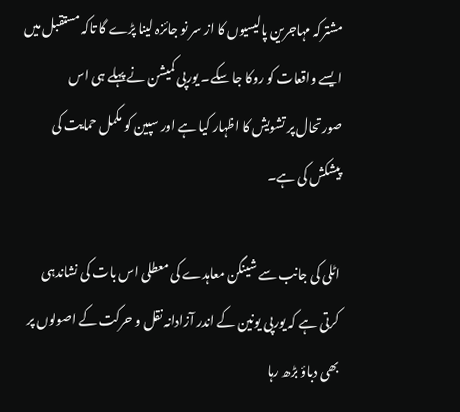مشترکہ مہاجرین پالیسیوں کا از سر نو جائزہ لینا پڑے گا تاکہ مستقبل میں ایسے واقعات کو روکا جا سکے۔ یورپی کمیشن نے پہلے ہی اس صورتحال پر تشویش کا اظہار کیا ہے اور سپین کو مکمل حمایت کی پیشکش کی ہے۔

اٹلی کی جانب سے شینگن معاہدے کی معطلی اس بات کی نشاندہی کرتی ہے کہ یورپی یونین کے اندر آزادانہ نقل و حرکت کے اصولوں پر بھی دباؤ بڑھ رہا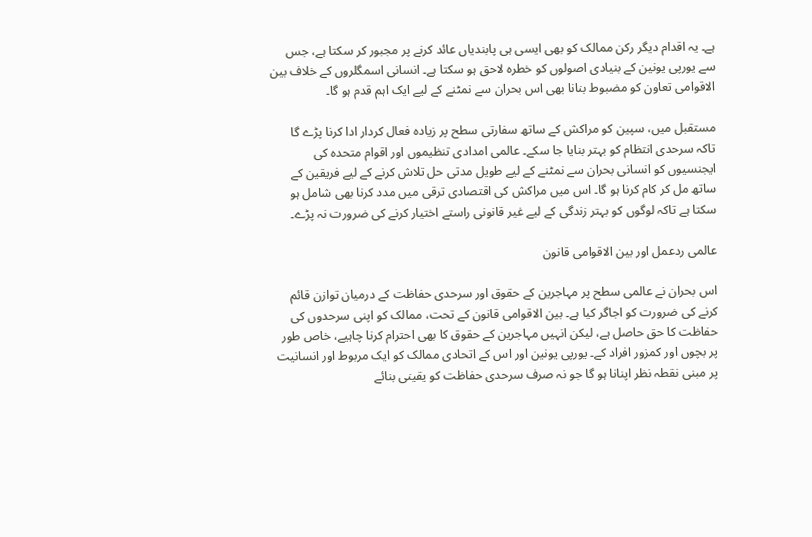ہے۔ یہ اقدام دیگر رکن ممالک کو بھی ایسی ہی پابندیاں عائد کرنے پر مجبور کر سکتا ہے، جس سے یورپی یونین کے بنیادی اصولوں کو خطرہ لاحق ہو سکتا ہے۔ انسانی اسمگلروں کے خلاف بین الاقوامی تعاون کو مضبوط بنانا بھی اس بحران سے نمٹنے کے لیے ایک اہم قدم ہو گا۔

مستقبل میں، سپین کو مراکش کے ساتھ سفارتی سطح پر زیادہ فعال کردار ادا کرنا پڑے گا تاکہ سرحدی انتظام کو بہتر بنایا جا سکے۔ عالمی امدادی تنظیموں اور اقوام متحدہ کی ایجنسیوں کو انسانی بحران سے نمٹنے کے لیے طویل مدتی حل تلاش کرنے کے لیے فریقین کے ساتھ مل کر کام کرنا ہو گا۔ اس میں مراکش کی اقتصادی ترقی میں مدد کرنا بھی شامل ہو سکتا ہے تاکہ لوگوں کو بہتر زندگی کے لیے غیر قانونی راستے اختیار کرنے کی ضرورت نہ پڑے۔

عالمی ردعمل اور بین الاقوامی قانون

اس بحران نے عالمی سطح پر مہاجرین کے حقوق اور سرحدی حفاظت کے درمیان توازن قائم کرنے کی ضرورت کو اجاگر کیا ہے۔ بین الاقوامی قانون کے تحت، ممالک کو اپنی سرحدوں کی حفاظت کا حق حاصل ہے، لیکن انہیں مہاجرین کے حقوق کا بھی احترام کرنا چاہیے، خاص طور پر بچوں اور کمزور افراد کے۔ یورپی یونین اور اس کے اتحادی ممالک کو ایک مربوط اور انسانیت پر مبنی نقطہ نظر اپنانا ہو گا جو نہ صرف سرحدی حفاظت کو یقینی بنائے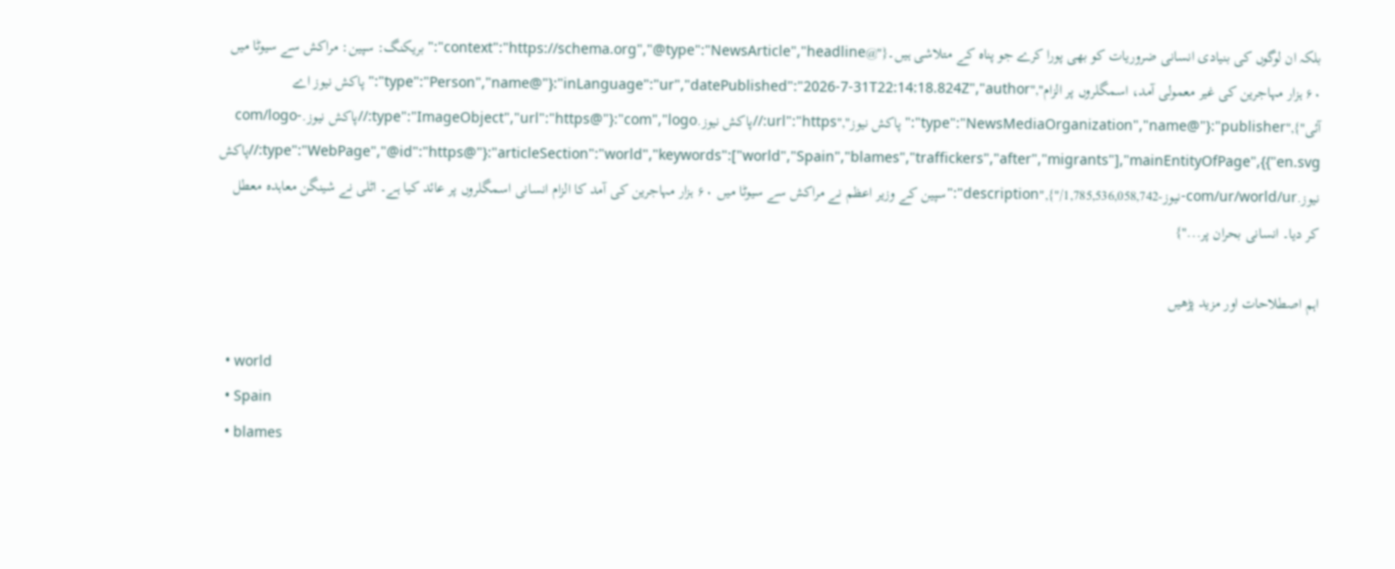بلکہ ان لوگوں کی بنیادی انسانی ضروریات کو بھی پورا کرے جو پناہ کے متلاشی ہیں۔{"@context":"https://schema.org","@type":"NewsArticle","headline":"بریکنگ: سپین: مراکش سے سیوٹا میں ۶۰ ہزار مہاجرین کی غیر معمولی آمد، اسمگلروں پر الزام","inLanguage":"ur","datePublished":"2026-7-31T22:14:18.824Z","author":{"@type":"Person","name":"پاکش نیوز اے آئی"},"publisher":{"@type":"NewsMediaOrganization","name":"پاکش نیوز","url":"https://پاکش نیوز.com","logo":{"@type":"ImageObject","url":"https://پاکش نیوز.com/logo-en.svg"}},"articleSection":"world","keywords":["world","Spain","blames","traffickers","after","migrants"],"mainEntityOfPage":{"@type":"WebPage","@id":"https://پاکش نیوز.com/ur/world/ur-نیوز-1,785,536,058,742/"},"description":"سپین کے وزیر اعظم نے مراکش سے سیوٹا میں ۶۰ ہزار مہاجرین کی آمد کا الزام انسانی اسمگلروں پر عائد کیا ہے۔ اٹلی نے شینگن معاہدہ معطل کر دیا۔ انسانی بحران پر..."}

اہم اصطلاحات اور مزید پڑھیں

  • world
  • Spain
  • blames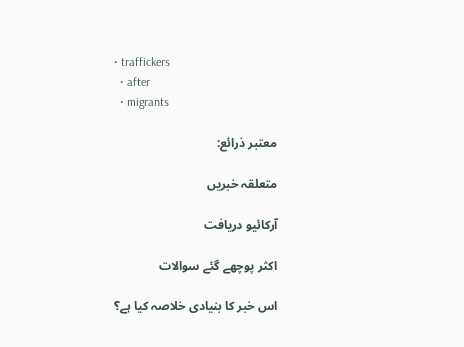• traffickers
  • after
  • migrants

معتبر ذرائع:

متعلقہ خبریں

آرکائیو دریافت

اکثر پوچھے گئے سوالات

اس خبر کا بنیادی خلاصہ کیا ہے؟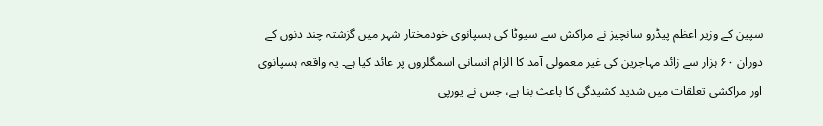سپین کے وزیر اعظم پیڈرو سانچیز نے مراکش سے سیوٹا کی ہسپانوی خودمختار شہر میں گزشتہ چند دنوں کے دوران ۶۰ ہزار سے زائد مہاجرین کی غیر معمولی آمد کا الزام انسانی اسمگلروں پر عائد کیا ہے۔ یہ واقعہ ہسپانوی اور مراکشی تعلقات میں شدید کشیدگی کا باعث بنا ہے، جس نے یورپی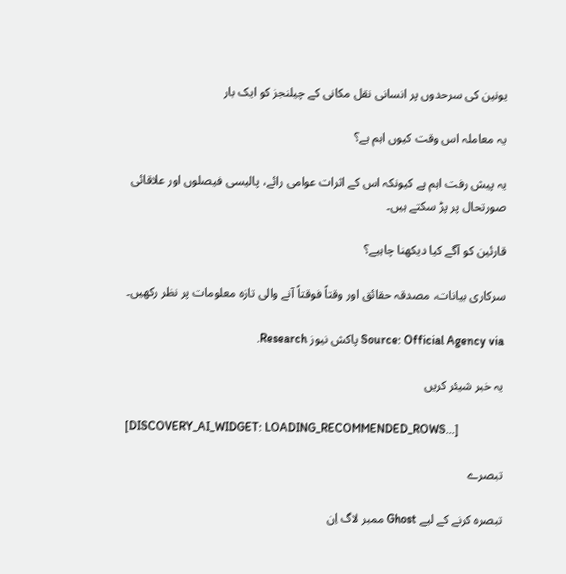یونین کی سرحدوں پر انسانی نقل مکانی کے چیلنجز کو ایک بار

یہ معاملہ اس وقت کیوں اہم ہے؟

یہ پیش رفت اہم ہے کیونکہ اس کے اثرات عوامی رائے، پالیسی فیصلوں اور علاقائی صورتحال پر پڑ سکتے ہیں۔

قارئین کو آگے کیا دیکھنا چاہیے؟

سرکاری بیانات، مصدقہ حقائق اور وقتاً فوقتاً آنے والی تازہ معلومات پر نظر رکھیں۔

Source: Official Agency via پاکش نیوز Research.

یہ خبر شیئر کریں

[DISCOVERY_AI_WIDGET: LOADING_RECOMMENDED_ROWS...]

تبصرے

تبصرہ کرنے کے لیے Ghost ممبر لاگ اِن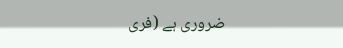ضروری ہے (فری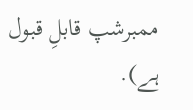ممبرشپ قابلِ قبول ہے).